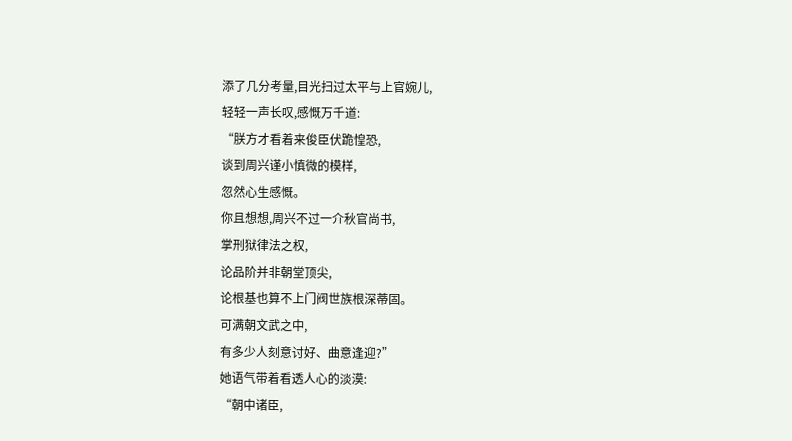添了几分考量,目光扫过太平与上官婉儿,
轻轻一声长叹,感慨万千道:
“朕方才看着来俊臣伏跪惶恐,
谈到周兴谨小慎微的模样,
忽然心生感慨。
你且想想,周兴不过一介秋官尚书,
掌刑狱律法之权,
论品阶并非朝堂顶尖,
论根基也算不上门阀世族根深蒂固。
可满朝文武之中,
有多少人刻意讨好、曲意逢迎?”
她语气带着看透人心的淡漠:
“朝中诸臣,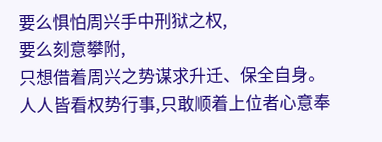要么惧怕周兴手中刑狱之权,
要么刻意攀附,
只想借着周兴之势谋求升迁、保全自身。
人人皆看权势行事,只敢顺着上位者心意奉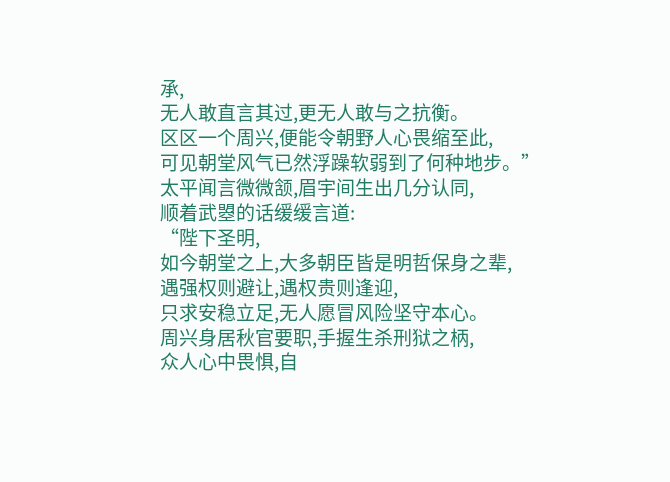承,
无人敢直言其过,更无人敢与之抗衡。
区区一个周兴,便能令朝野人心畏缩至此,
可见朝堂风气已然浮躁软弱到了何种地步。”
太平闻言微微颔,眉宇间生出几分认同,
顺着武曌的话缓缓言道:
“陛下圣明,
如今朝堂之上,大多朝臣皆是明哲保身之辈,
遇强权则避让,遇权贵则逢迎,
只求安稳立足,无人愿冒风险坚守本心。
周兴身居秋官要职,手握生杀刑狱之柄,
众人心中畏惧,自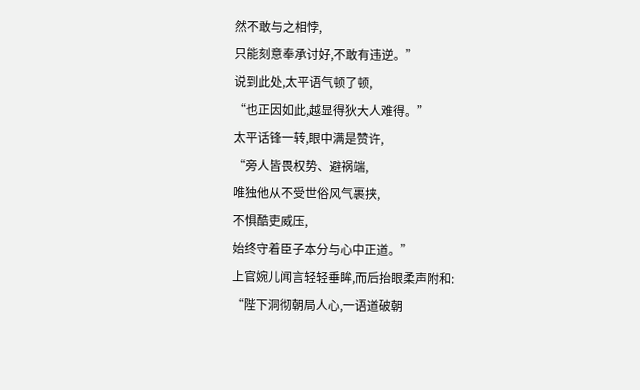然不敢与之相悖,
只能刻意奉承讨好,不敢有违逆。”
说到此处,太平语气顿了顿,
“也正因如此,越显得狄大人难得。”
太平话锋一转,眼中满是赞许,
“旁人皆畏权势、避祸端,
唯独他从不受世俗风气裹挟,
不惧酷吏威压,
始终守着臣子本分与心中正道。”
上官婉儿闻言轻轻垂眸,而后抬眼柔声附和:
“陛下洞彻朝局人心,一语道破朝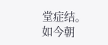堂症结。
如今朝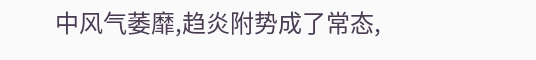中风气萎靡,趋炎附势成了常态,